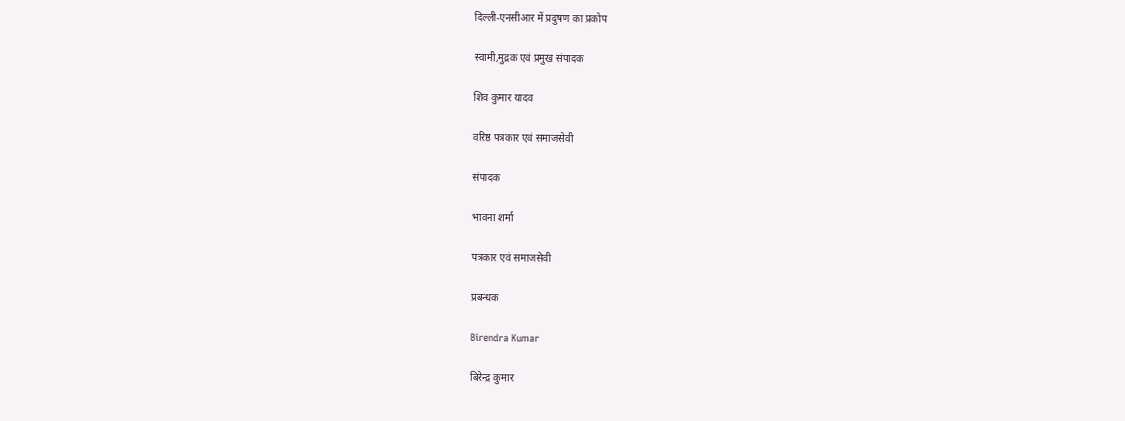दिल्ली-एनसीआर में प्रदुषण का प्रकोप

स्वामी,मुद्रक एवं प्रमुख संपादक

शिव कुमार यादव

वरिष्ठ पत्रकार एवं समाजसेवी

संपादक

भावना शर्मा

पत्रकार एवं समाजसेवी

प्रबन्धक

Birendra Kumar

बिरेन्द्र कुमार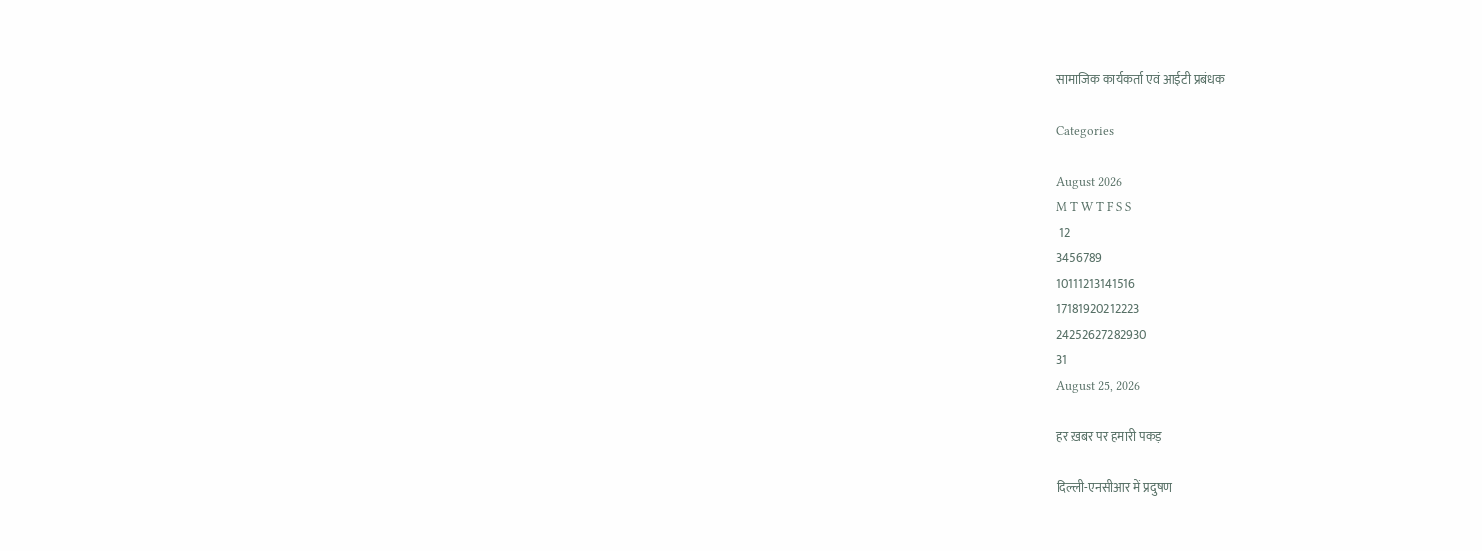सामाजिक कार्यकर्ता एवं आईटी प्रबंधक

Categories

August 2026
M T W T F S S
 12
3456789
10111213141516
17181920212223
24252627282930
31
August 25, 2026

हर ख़बर पर हमारी पकड़

दिल्ली-एनसीआर में प्रदुषण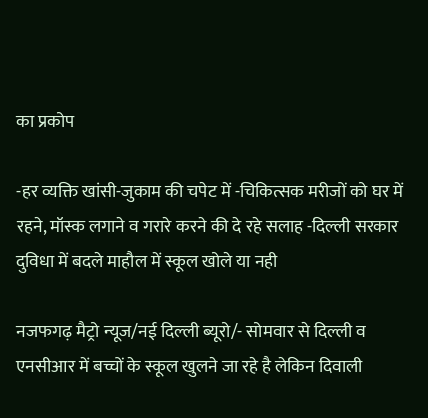का प्रकोप

-हर व्यक्ति खांसी-जुकाम की चपेट में -चिकित्सक मरीजों को घर में रहने, मॉस्क लगाने व गरारे करने की दे रहे सलाह -दिल्ली सरकार दुविधा में बदले माहौल में स्कूल खोले या नही

नजफगढ़ मैट्रो न्यूज/नई दिल्ली ब्यूरो/- सोमवार से दिल्ली व एनसीआर में बच्चों के स्कूल खुलने जा रहे है लेकिन दिवाली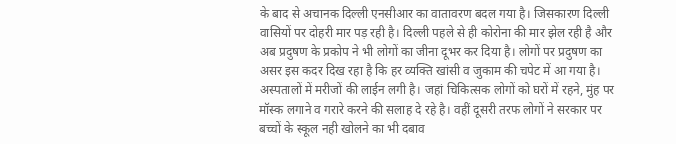के बाद से अचानक दिल्ली एनसीआर का वातावरण बदल गया है। जिसकारण दिल्ली वासियों पर दोहरी मार पड़ रही है। दिल्ली पहले से ही कोरोना की मार झेल रही है और अब प्रदुषण के प्रकोप ने भी लोगों का जीना दूभर कर दिया है। लोगों पर प्रदुषण का असर इस कदर दिख रहा है कि हर व्यक्ति खांसी व जुकाम की चपेट में आ गया है। अस्पतालों में मरीजों की लाईन लगी है। जहां चिकित्सक लोगों को घरों में रहने, मुंह पर मॉस्क लगाने व गरारे करने की सलाह दे रहे है। वहीं दूसरी तरफ लोगों ने सरकार पर बच्चों के स्कूल नही खोलने का भी दबाव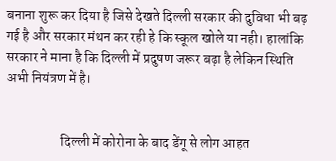बनाना शुरू कर दिया है जिसे देखते दिल्ली सरकार की दुविधा भी बढ़ गई है और सरकार मंथन कर रही हे कि स्कूल खोले या नही। हालांकि सरकार ने माना है कि दिल्ली में प्रदुषण जरूर बढ़ा है लेकिन स्थिति अभी नियंत्रण में है।


                    दिल्ली में कोरोना के बाद डेंगू से लोग आहत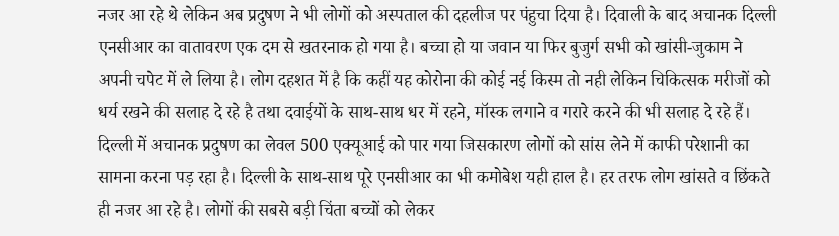नजर आ रहे थे लेकिन अब प्रदुषण ने भी लोगों को अस्पताल की दहलीज पर पंहुचा दिया है। दिवाली के बाद अचानक दिल्ली एनसीआर का वातावरण एक दम से खतरनाक हो गया है। बच्चा हो या जवान या फिर बुजुर्ग सभी को खांसी-जुकाम ने अपनी चपेट में ले लिया है। लोग दहशत में है कि कहीं यह कोरोना की कोई नई किस्म तो नही लेकिन चिकित्सक मरीजों को धर्य रखने की सलाह दे रहे है तथा दवाईयों के साथ-साथ धर में रहने, मॉस्क लगाने व गरारे करने की भी सलाह दे रहे हैं। दिल्ली में अचानक प्रदुषण का लेवल 500 एक्यूआई को पार गया जिसकारण लोगों को सांस लेने में काफी परेशानी का सामना करना पड़ रहा है। दिल्ली के साथ-साथ पूरे एनसीआर का भी कमोबेश यही हाल है। हर तरफ लोग खांसते व छिंकते ही नजर आ रहे है। लोगों की सबसे बड़ी चिंता बच्चों को लेकर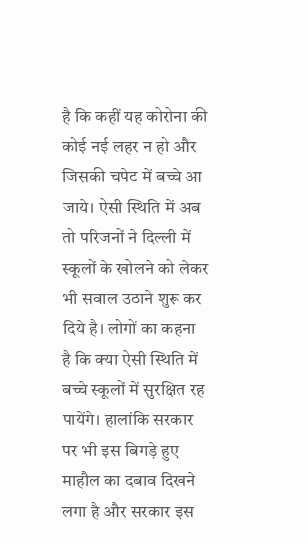है कि कहीं यह कोरोना की कोई नई लहर न हो और जिसकी चपेट में बच्चे आ जाये। ऐसी स्थिति में अब तो परिजनों ने दिल्ली में स्कूलों के खोलने को लेकर भी सवाल उठाने शुरू कर दिये है। लोगों का कहना है कि क्या ऐसी स्थिति में बच्चे स्कूलों में सुरक्षित रह पायेंगे। हालांकि सरकार पर भी इस बिगड़े हुए माहौल का दबाव दिखने लगा है और सरकार इस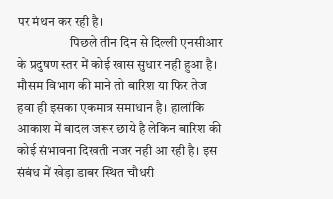पर मंथन कर रही है।
                    पिछले तीन दिन से दिल्ली एनसीआर के प्रदुषण स्तर में कोई खास सुधार नही हुआ है। मौसम विभाग की माने तो बारिश या फिर तेज हवा ही इसका एकमात्र समाधान है। हालांकि आकाश में बादल जरूर छाये है लेकिन बारिश की कोई संभावना दिखती नजर नही आ रही है। इस संबंध में खेड़ा डाबर स्थित चौधरी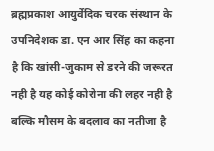ब्रह्मप्रकाश आयुर्वेदिक चरक संस्थान के उपनिदेशक डा. एन आर सिंह का कहना है कि खांसी-जुकाम से डरने की जरूरत नही है यह कोई कोरोना की लहर नही है बल्कि मौसम के बदलाव का नतीजा है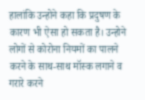हालांकि उन्होने कहा कि प्रदुषण के कारण भी ऐसा हो सकता है। उन्होने लोगों से कोरोना नियमों का पालने करने के साथ-साथ मॉस्क लगाने व गरारे करने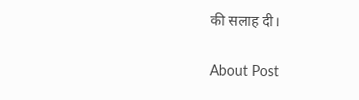की सलाह दी।

About Post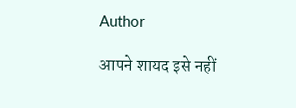Author

आपने शायद इसे नहीं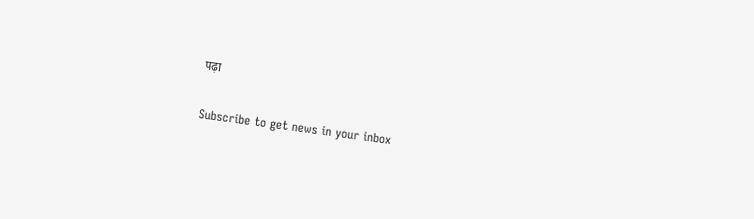पढ़ा

Subscribe to get news in your inbox